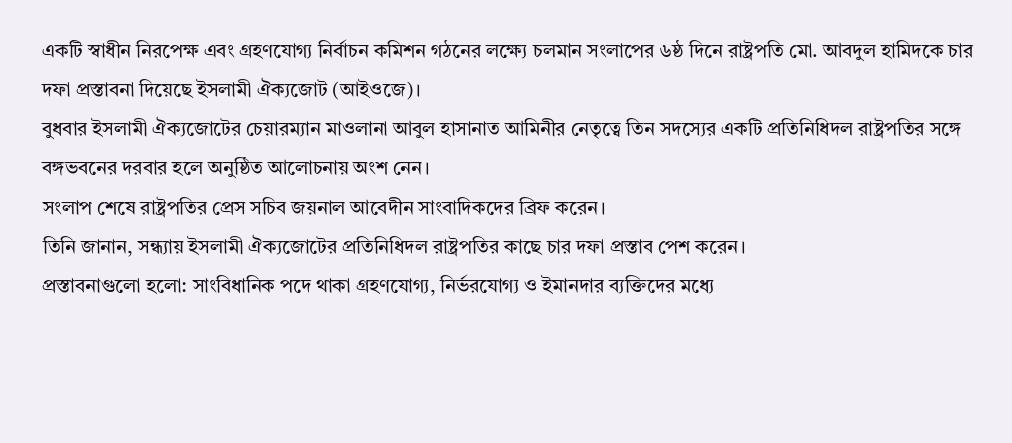একটি স্বাধীন নিরপেক্ষ এবং গ্রহণযোগ্য নির্বাচন কমিশন গঠনের লক্ষ্যে চলমান সংলাপের ৬ষ্ঠ দিনে রাষ্ট্রপতি মো. আবদুল হামিদকে চার দফা প্রস্তাবনা দিয়েছে ইসলামী ঐক্যজোট (আইওজে)।
বুধবার ইসলামী ঐক্যজোটের চেয়ারম্যান মাওলানা আবুল হাসানাত আমিনীর নেতৃত্বে তিন সদস্যের একটি প্রতিনিধিদল রাষ্ট্রপতির সঙ্গে বঙ্গভবনের দরবার হলে অনুষ্ঠিত আলোচনায় অংশ নেন।
সংলাপ শেষে রাষ্ট্রপতির প্রেস সচিব জয়নাল আবেদীন সাংবাদিকদের ব্রিফ করেন।
তিনি জানান, সন্ধ্যায় ইসলামী ঐক্যজোটের প্রতিনিধিদল রাষ্ট্রপতির কাছে চার দফা প্রস্তাব পেশ করেন।
প্রস্তাবনাগুলো হলো: সাংবিধানিক পদে থাকা গ্রহণযোগ্য, নির্ভরযোগ্য ও ইমানদার ব্যক্তিদের মধ্যে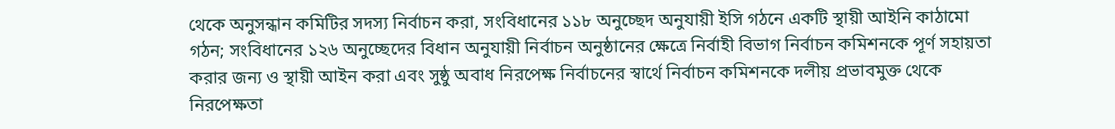থেকে অনুসন্ধান কমিটির সদস্য নির্বাচন করা, সংবিধানের ১১৮ অনুচ্ছেদ অনুযায়ী ইসি গঠনে একটি স্থায়ী আইনি কাঠামো গঠন; সংবিধানের ১২৬ অনুচ্ছেদের বিধান অনুযায়ী নির্বাচন অনুষ্ঠানের ক্ষেত্রে নির্বাহী বিভাগ নির্বাচন কমিশনকে পূর্ণ সহায়তা করার জন্য ও স্থায়ী আইন করা এবং সুষ্ঠু অবাধ নিরপেক্ষ নির্বাচনের স্বার্থে নির্বাচন কমিশনকে দলীয় প্রভাবমুক্ত থেকে নিরপেক্ষতা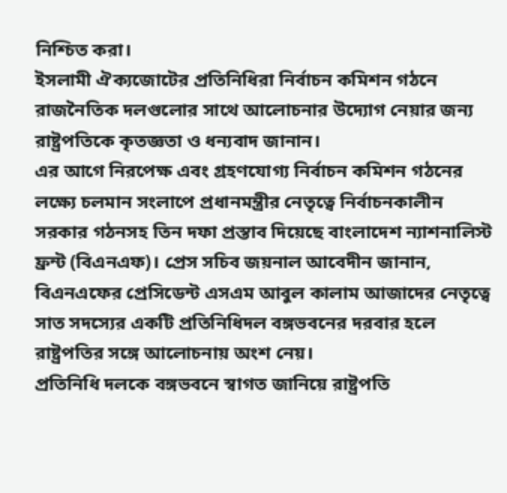নিশ্চিত করা।
ইসলামী ঐক্যজোটের প্রতিনিধিরা নির্বাচন কমিশন গঠনে রাজনৈতিক দলগুলোর সাথে আলোচনার উদ্যোগ নেয়ার জন্য রাষ্ট্রপতিকে কৃতজ্ঞতা ও ধন্যবাদ জানান।
এর আগে নিরপেক্ষ এবং গ্রহণযোগ্য নির্বাচন কমিশন গঠনের লক্ষ্যে চলমান সংলাপে প্রধানমন্ত্রীর নেতৃত্বে নির্বাচনকালীন সরকার গঠনসহ তিন দফা প্রস্তাব দিয়েছে বাংলাদেশ ন্যাশনালিস্ট ফ্রন্ট (বিএনএফ)। প্রেস সচিব জয়নাল আবেদীন জানান, বিএনএফের প্রেসিডেন্ট এসএম আবুল কালাম আজাদের নেতৃত্বে সাত সদস্যের একটি প্রতিনিধিদল বঙ্গভবনের দরবার হলে রাষ্ট্রপতির সঙ্গে আলোচনায় অংশ নেয়।
প্রতিনিধি দলকে বঙ্গভবনে স্বাগত জানিয়ে রাষ্ট্রপতি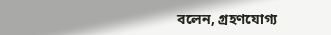বলেন, গ্রহণযোগ্য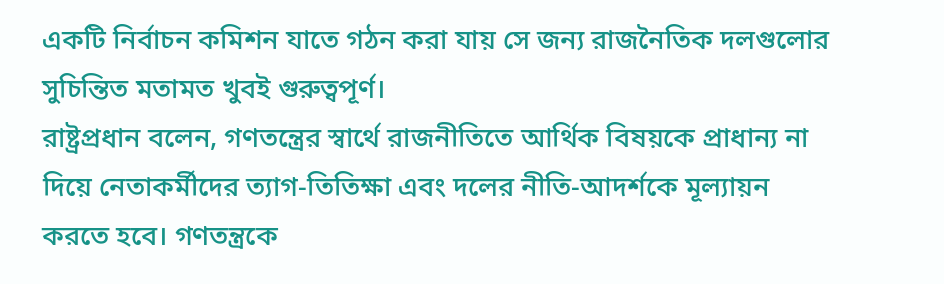একটি নির্বাচন কমিশন যাতে গঠন করা যায় সে জন্য রাজনৈতিক দলগুলোর সুচিন্তিত মতামত খুবই গুরুত্বপূর্ণ।
রাষ্ট্রপ্রধান বলেন, গণতন্ত্রের স্বার্থে রাজনীতিতে আর্থিক বিষয়কে প্রাধান্য না দিয়ে নেতাকর্মীদের ত্যাগ-তিতিক্ষা এবং দলের নীতি-আদর্শকে মূল্যায়ন করতে হবে। গণতন্ত্রকে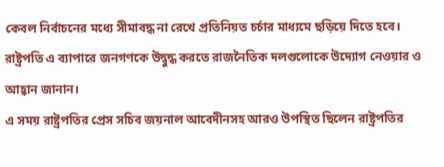কেবল নির্বাচনের মধ্যে সীমাবদ্ধ না রেখে প্রতিনিয়ত চর্চার মাধ্যমে ছড়িয়ে দিতে হবে।
রাষ্ট্রপতি এ ব্যাপারে জনগণকে উদ্বুদ্ধ করতে রাজনৈতিক দলগুলোকে উদ্যোগ নেওয়ার ও আহ্বান জানান।
এ সময় রাষ্ট্রপতির প্রেস সচিব জয়নাল আবেদীনসহ আরও উপস্থিত ছিলেন রাষ্ট্রপতির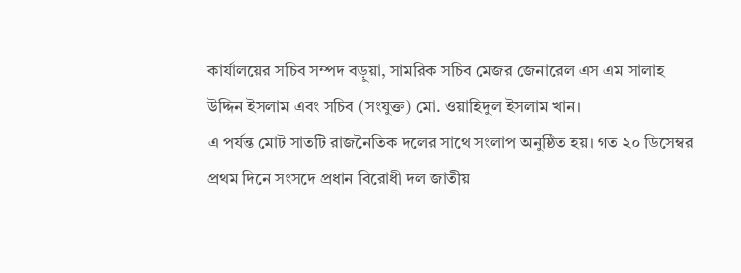কার্যালয়ের সচিব সম্পদ বড়ুয়া, সামরিক সচিব মেজর জেনারেল এস এম সালাহ উদ্দিন ইসলাম এবং সচিব (সংযুক্ত) মো. ওয়াহিদুল ইসলাম খান।
এ পর্যন্ত মোট সাতটি রাজনৈতিক দলের সাথে সংলাপ অনুষ্ঠিত হয়। গত ২০ ডিসেম্বর প্রথম দিনে সংসদে প্রধান বিরোধী দল জাতীয়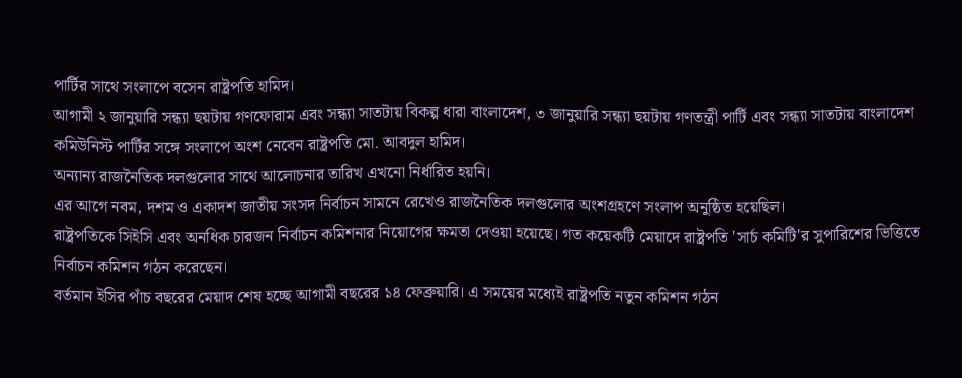পার্টির সাথে সংলাপে বসেন রাষ্ট্রপতি হামিদ।
আগামী ২ জানুয়ারি সন্ধ্যা ছয়টায় গণফোরাম এবং সন্ধ্যা সাতটায় বিকল্প ধারা বাংলাদেশ, ৩ জানুয়ারি সন্ধ্যা ছয়টায় গণতন্ত্রী পার্টি এবং সন্ধ্যা সাতটায় বাংলাদেশ কমিউনিস্ট পার্টির সঙ্গে সংলাপে অংশ নেবেন রাষ্ট্রপতি মো. আবদুল হামিদ।
অন্যান্য রাজনৈতিক দলগুলোর সাথে আলোচনার তারিখ এখনো নির্ধারিত হয়নি।
এর আগে নবম, দশম ও একাদশ জাতীয় সংসদ নির্বাচন সামনে রেখেও রাজনৈতিক দলগুলোর অংশগ্রহণে সংলাপ অনুষ্ঠিত হয়েছিল।
রাষ্ট্রপতিকে সিইসি এবং অনধিক চারজন নির্বাচন কমিশনার নিয়োগের ক্ষমতা দেওয়া হয়েছে। গত কয়েকটি মেয়াদে রাষ্ট্রপতি 'সার্চ কমিটি'র সুপারিশের ভিত্তিতে নির্বাচন কমিশন গঠন করেছেন।
বর্তমান ইসির পাঁচ বছরের মেয়াদ শেষ হচ্ছে আগামী বছরের ১৪ ফেব্রুয়ারি। এ সময়ের মধ্যেই রাষ্ট্রপতি নতুন কমিশন গঠন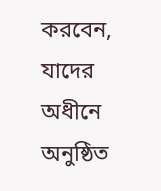করবেন, যাদের অধীনে অনুষ্ঠিত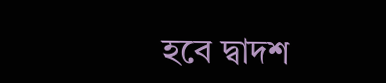হবে দ্বাদশ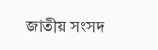জাতীয় সংসদ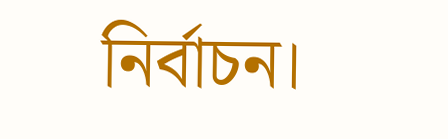নির্বাচন।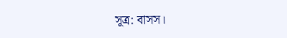সূত্র: বাসস।